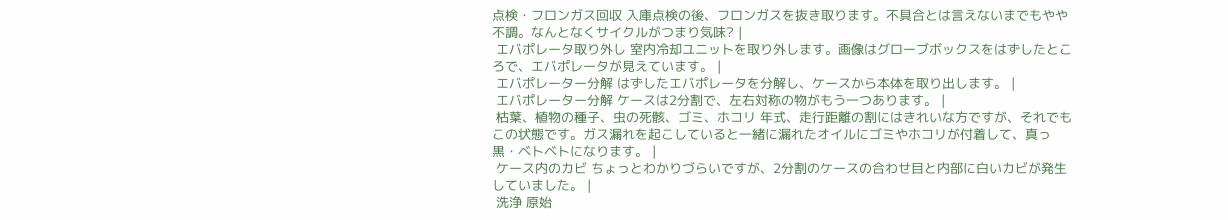点検・フロンガス回収 入庫点検の後、フロンガスを抜き取ります。不具合とは言えないまでもやや不調。なんとなくサイクルがつまり気味? |
 エバポレータ取り外し 室内冷却ユニットを取り外します。画像はグローブボックスをはずしたところで、エバポレータが見えています。 |
 エバポレーター分解 はずしたエバポレータを分解し、ケースから本体を取り出します。 |
 エバポレーター分解 ケースは2分割で、左右対称の物がもう一つあります。 |
 枯葉、植物の種子、虫の死骸、ゴミ、ホコリ 年式、走行距離の割にはきれいな方ですが、それでもこの状態です。ガス漏れを起こしていると一緒に漏れたオイルにゴミやホコリが付着して、真っ黒・ベトベトになります。 |
 ケース内のカビ ちょっとわかりづらいですが、2分割のケースの合わせ目と内部に白いカビが発生していました。 |
 洗浄 原始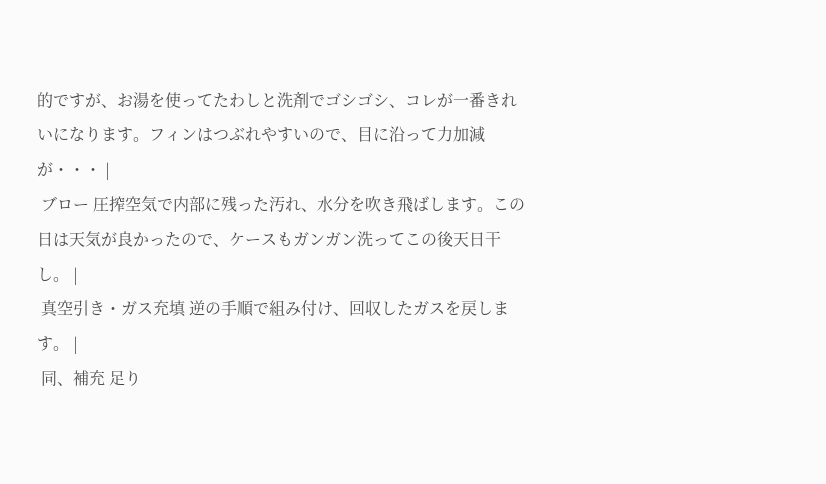的ですが、お湯を使ってたわしと洗剤でゴシゴシ、コレが一番きれいになります。フィンはつぶれやすいので、目に沿って力加減が・・・ |
 ブロー 圧搾空気で内部に残った汚れ、水分を吹き飛ばします。この日は天気が良かったので、ケースもガンガン洗ってこの後天日干し。 |
 真空引き・ガス充填 逆の手順で組み付け、回収したガスを戻します。 |
 同、補充 足り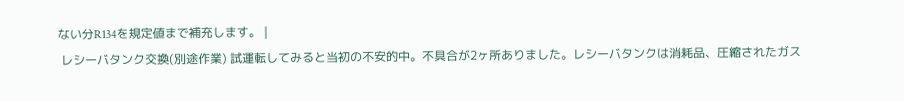ない分R134を規定値まで補充します。 |
 レシーバタンク交換(別途作業) 試運転してみると当初の不安的中。不具合が2ヶ所ありました。レシーバタンクは消耗品、圧縮されたガス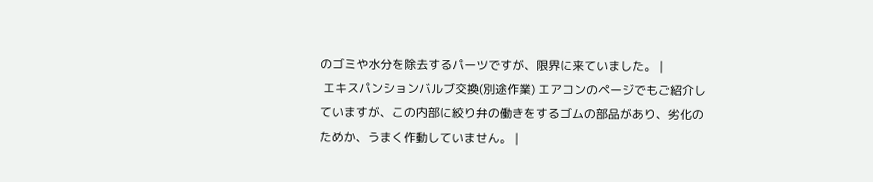のゴミや水分を除去するパーツですが、限界に来ていました。 |
 エキスパンションバルブ交換(別途作業) エアコンのページでもご紹介していますが、この内部に絞り弁の働きをするゴムの部品があり、劣化のためか、うまく作動していません。 |